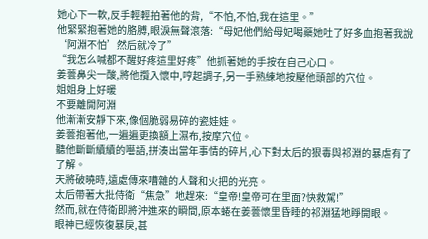她心下一軟,反手輕輕拍著他的背,“不怕,不怕,我在這里。”
他緊緊抱著她的胳膊,眼淚無聲滾落:“母妃他們給母妃喝藥她吐了好多血抱著我說‘阿淵不怕’然后就冷了”
“我怎么喊都不醒好疼這里好疼”他抓著她的手按在自己心口。
姜蕓鼻尖一酸,將他攬入懷中,哼起調子,另一手熟練地按壓他頭部的穴位。
姐姐身上好暖
不要離開阿淵
他漸漸安靜下來,像個脆弱易碎的瓷娃娃。
姜蕓抱著他,一遍遍更換額上濕布,按摩穴位。
聽他斷斷續續的囈語,拼湊出當年事情的碎片,心下對太后的狠毒與祁淵的暴虐有了了解。
天將破曉時,遠處傳來嘈雜的人聲和火把的光亮。
太后帶著大批侍衛“焦急”地趕來:“皇帝!皇帝可在里面?快救駕!”
然而,就在侍衛即將沖進來的瞬間,原本蜷在姜蕓懷里昏睡的祁淵猛地睜開眼。
眼神已經恢復暴戾,甚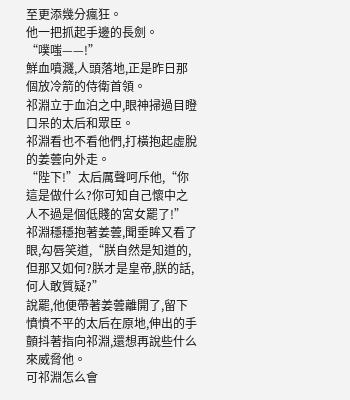至更添幾分瘋狂。
他一把抓起手邊的長劍。
“噗嗤——!”
鮮血噴濺,人頭落地,正是昨日那個放冷箭的侍衛首領。
祁淵立于血泊之中,眼神掃過目瞪口呆的太后和眾臣。
祁淵看也不看他們,打橫抱起虛脫的姜蕓向外走。
“陛下!”太后厲聲呵斥他,“你這是做什么?你可知自己懷中之人不過是個低賤的宮女罷了!”
祁淵穩穩抱著姜蕓,聞垂眸又看了眼,勾唇笑道,“朕自然是知道的,但那又如何?朕才是皇帝,朕的話,何人敢質疑?”
說罷,他便帶著姜蕓離開了,留下憤憤不平的太后在原地,伸出的手顫抖著指向祁淵,還想再說些什么來威脅他。
可祁淵怎么會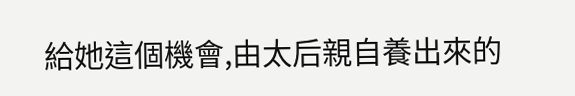給她這個機會,由太后親自養出來的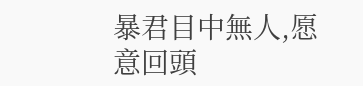暴君目中無人,愿意回頭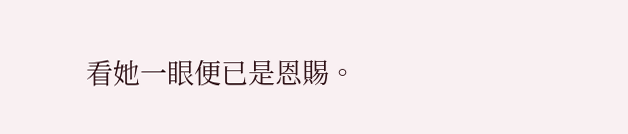看她一眼便已是恩賜。